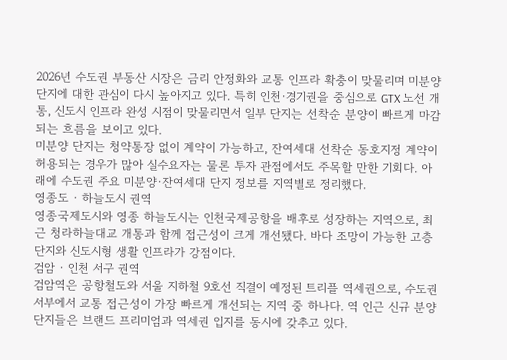2026년 수도권 부동산 시장은 금리 안정화와 교통 인프라 확충이 맞물리며 미분양 단지에 대한 관심이 다시 높아지고 있다. 특히 인천·경기권을 중심으로 GTX 노선 개통, 신도시 인프라 완성 시점이 맞물리면서 일부 단지는 선착순 분양이 빠르게 마감되는 흐름을 보이고 있다.
미분양 단지는 청약통장 없이 계약이 가능하고, 잔여세대 선착순 동호지정 계약이 허용되는 경우가 많아 실수요자는 물론 투자 관점에서도 주목할 만한 기회다. 아래에 수도권 주요 미분양·잔여세대 단지 정보를 지역별로 정리했다.
영종도 · 하늘도시 권역
영종국제도시와 영종 하늘도시는 인천국제공항을 배후로 성장하는 지역으로, 최근 청라하늘대교 개통과 함께 접근성이 크게 개선됐다. 바다 조망이 가능한 고층 단지와 신도시형 생활 인프라가 강점이다.
검암 · 인천 서구 권역
검암역은 공항철도와 서울 지하철 9호선 직결이 예정된 트리플 역세권으로, 수도권 서부에서 교통 접근성이 가장 빠르게 개선되는 지역 중 하나다. 역 인근 신규 분양 단지들은 브랜드 프리미엄과 역세권 입지를 동시에 갖추고 있다.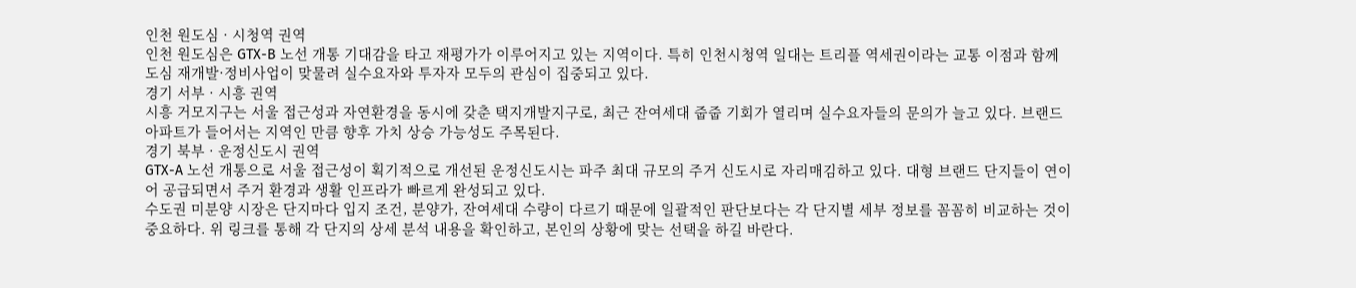인천 원도심 · 시청역 권역
인천 원도심은 GTX-B 노선 개통 기대감을 타고 재평가가 이루어지고 있는 지역이다. 특히 인천시청역 일대는 트리플 역세권이라는 교통 이점과 함께 도심 재개발·정비사업이 맞물려 실수요자와 투자자 모두의 관심이 집중되고 있다.
경기 서부 · 시흥 권역
시흥 거모지구는 서울 접근성과 자연환경을 동시에 갖춘 택지개발지구로, 최근 잔여세대 줍줍 기회가 열리며 실수요자들의 문의가 늘고 있다. 브랜드 아파트가 들어서는 지역인 만큼 향후 가치 상승 가능성도 주목된다.
경기 북부 · 운정신도시 권역
GTX-A 노선 개통으로 서울 접근성이 획기적으로 개선된 운정신도시는 파주 최대 규모의 주거 신도시로 자리매김하고 있다. 대형 브랜드 단지들이 연이어 공급되면서 주거 환경과 생활 인프라가 빠르게 완성되고 있다.
수도권 미분양 시장은 단지마다 입지 조건, 분양가, 잔여세대 수량이 다르기 때문에 일괄적인 판단보다는 각 단지별 세부 정보를 꼼꼼히 비교하는 것이 중요하다. 위 링크를 통해 각 단지의 상세 분석 내용을 확인하고, 본인의 상황에 맞는 선택을 하길 바란다.